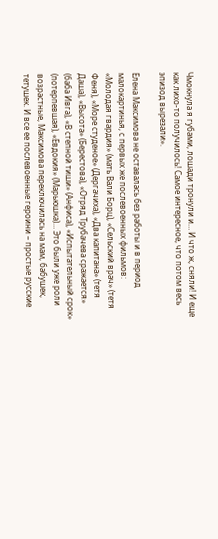Чмокнула я губами, лошади тронули и… И что ж, сняли! И еще как лихо-то получилось! Самое интересное, что потом весь эпизод вырезали».

Елена Максимова не оставалась без работы и в период малокартинья, с первых же послевоенных фильмов: «Молодая гвардия» (мать Вали Борц), «Сельский врач» (тетя Феня), «Море студеное» (Дергачиха), «Два капитана» (тетя Даша), «Высота» (Берестова), «Отряд Трубачева сражается» (баба Ивга), «В степной тиши» (Анфиса), «Испытательный срок» (потерпевшая), «Евдокия» (Марьюшка)… Это были уже роли возрастные, Максимова переключилась на мам, бабушек, тетушек. И все ее послевоенные героини – простые русские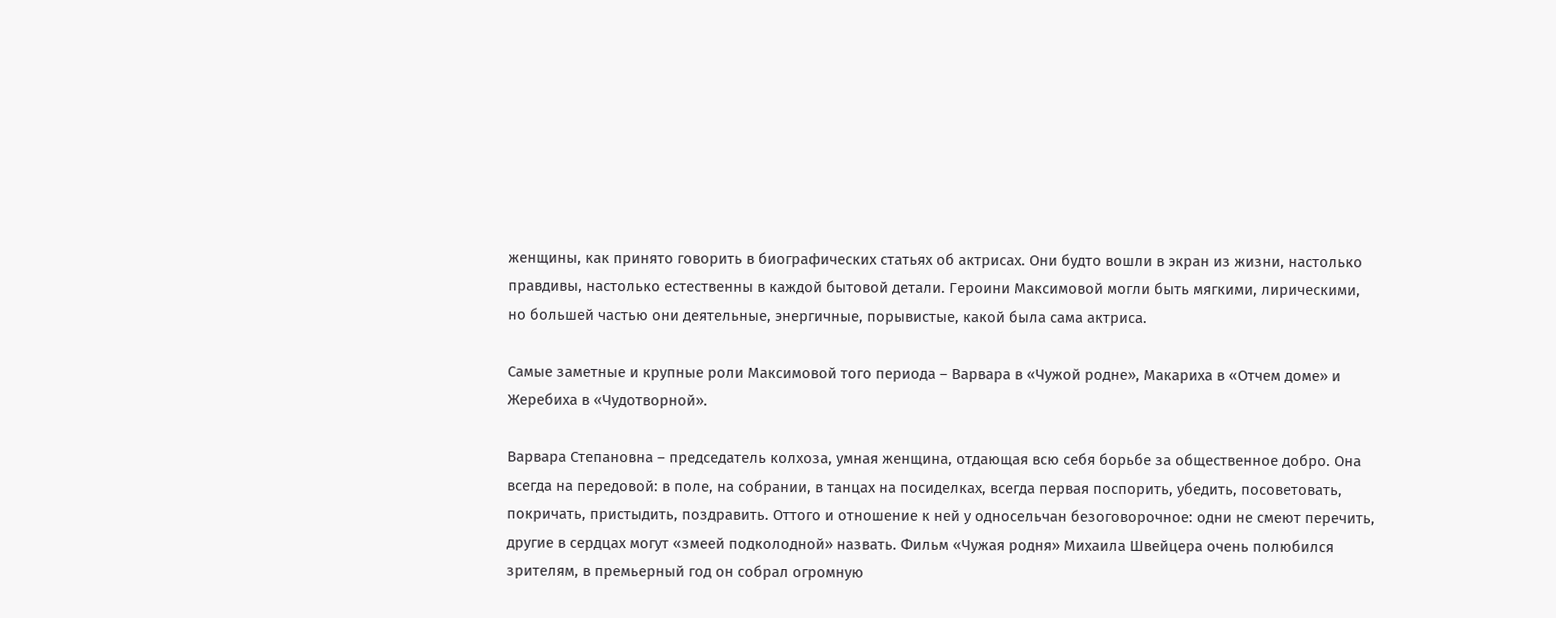женщины, как принято говорить в биографических статьях об актрисах. Они будто вошли в экран из жизни, настолько правдивы, настолько естественны в каждой бытовой детали. Героини Максимовой могли быть мягкими, лирическими, но большей частью они деятельные, энергичные, порывистые, какой была сама актриса.

Самые заметные и крупные роли Максимовой того периода – Варвара в «Чужой родне», Макариха в «Отчем доме» и Жеребиха в «Чудотворной».

Варвара Степановна – председатель колхоза, умная женщина, отдающая всю себя борьбе за общественное добро. Она всегда на передовой: в поле, на собрании, в танцах на посиделках, всегда первая поспорить, убедить, посоветовать, покричать, пристыдить, поздравить. Оттого и отношение к ней у односельчан безоговорочное: одни не смеют перечить, другие в сердцах могут «змеей подколодной» назвать. Фильм «Чужая родня» Михаила Швейцера очень полюбился зрителям, в премьерный год он собрал огромную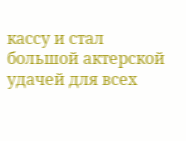кассу и стал большой актерской удачей для всех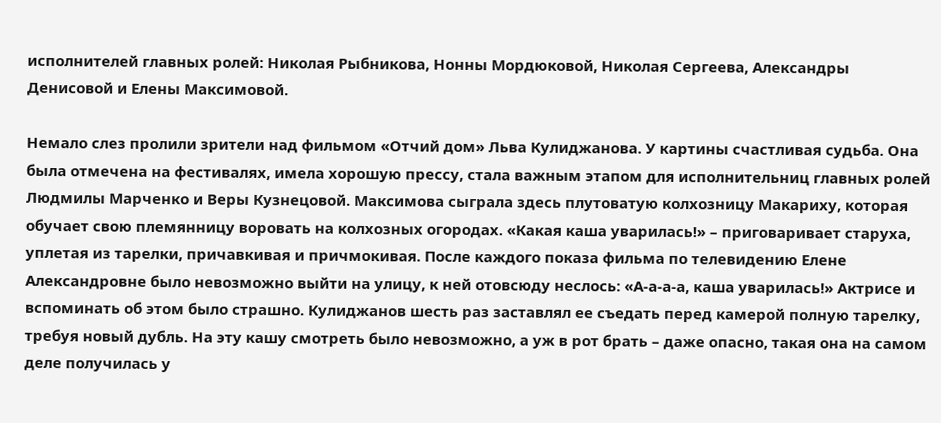исполнителей главных ролей: Николая Рыбникова, Нонны Мордюковой, Николая Сергеева, Александры Денисовой и Елены Максимовой.

Немало слез пролили зрители над фильмом «Отчий дом» Льва Кулиджанова. У картины счастливая судьба. Она была отмечена на фестивалях, имела хорошую прессу, стала важным этапом для исполнительниц главных ролей Людмилы Марченко и Веры Кузнецовой. Максимова сыграла здесь плутоватую колхозницу Макариху, которая обучает свою племянницу воровать на колхозных огородах. «Какая каша уварилась!» – приговаривает старуха, уплетая из тарелки, причавкивая и причмокивая. После каждого показа фильма по телевидению Елене Александровне было невозможно выйти на улицу, к ней отовсюду неслось: «А-а-а-а, каша уварилась!» Актрисе и вспоминать об этом было страшно. Кулиджанов шесть раз заставлял ее съедать перед камерой полную тарелку, требуя новый дубль. На эту кашу смотреть было невозможно, а уж в рот брать – даже опасно, такая она на самом деле получилась у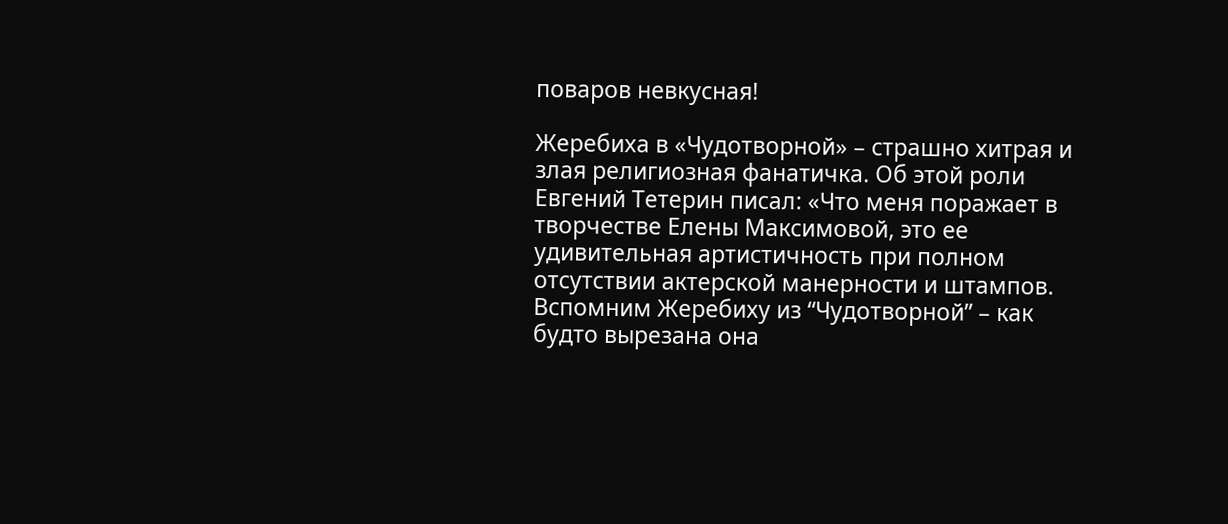поваров невкусная!

Жеребиха в «Чудотворной» – страшно хитрая и злая религиозная фанатичка. Об этой роли Евгений Тетерин писал: «Что меня поражает в творчестве Елены Максимовой, это ее удивительная артистичность при полном отсутствии актерской манерности и штампов. Вспомним Жеребиху из “Чудотворной” – как будто вырезана она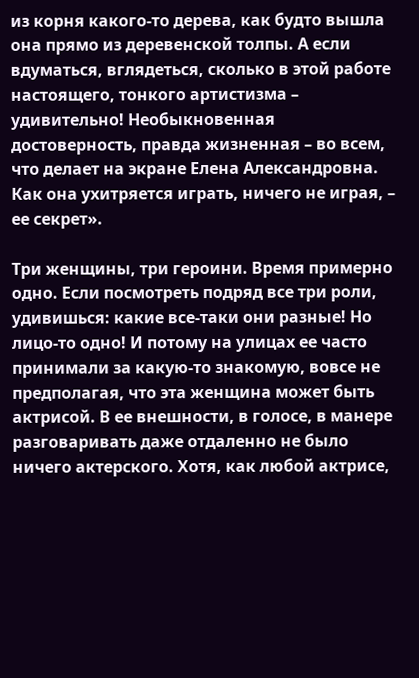из корня какого-то дерева, как будто вышла она прямо из деревенской толпы. А если вдуматься, вглядеться, сколько в этой работе настоящего, тонкого артистизма – удивительно! Необыкновенная достоверность, правда жизненная – во всем, что делает на экране Елена Александровна. Как она ухитряется играть, ничего не играя, – ее секрет».

Три женщины, три героини. Время примерно одно. Если посмотреть подряд все три роли, удивишься: какие все-таки они разные! Но лицо-то одно! И потому на улицах ее часто принимали за какую-то знакомую, вовсе не предполагая, что эта женщина может быть актрисой. В ее внешности, в голосе, в манере разговаривать даже отдаленно не было ничего актерского. Хотя, как любой актрисе,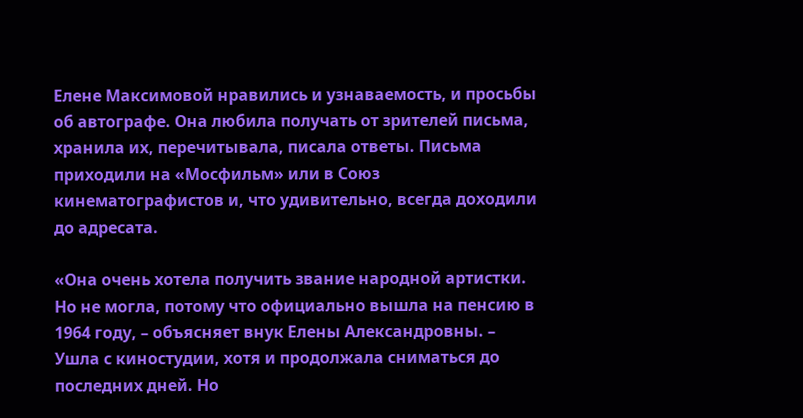Елене Максимовой нравились и узнаваемость, и просьбы об автографе. Она любила получать от зрителей письма, хранила их, перечитывала, писала ответы. Письма приходили на «Мосфильм» или в Союз кинематографистов и, что удивительно, всегда доходили до адресата.

«Она очень хотела получить звание народной артистки. Но не могла, потому что официально вышла на пенсию в 1964 году, – объясняет внук Елены Александровны. – Ушла с киностудии, хотя и продолжала сниматься до последних дней. Но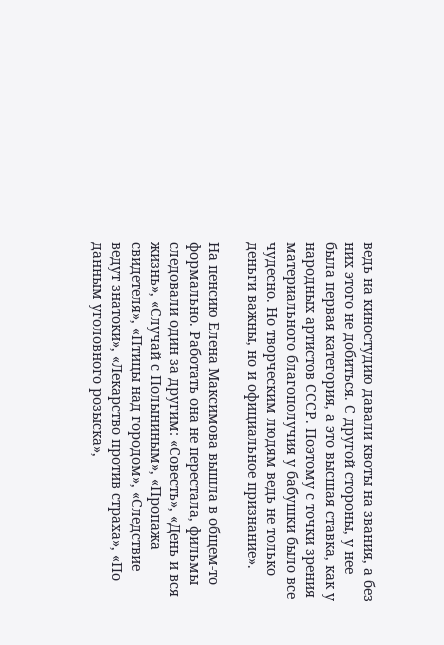ведь на киностудию давали квоты на звания, а без них этого не добиться. С другой стороны, у нее была первая категория, а это высшая ставка, как у народных артистов СССР. Поэтому с точки зрения материального благополучия у бабушки было все чудесно. Но творческим людям ведь не только деньги важны, но и официальное признание».

На пенсию Елена Максимова вышла в общем-то формально. Работать она не перестала, фильмы следовали один за другим: «Совесть», «День и вся жизнь», «Случай с Полыниным», «Пропажа свидетеля», «Птицы над городом», «Следствие ведут знатоки», «Лекарство против страха», «По данным уголовного розыска»,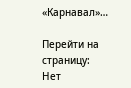«Карнавал»…

Перейти на страницу:
Нет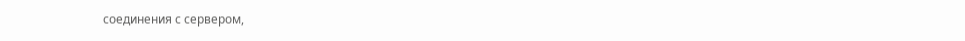соединения с сервером,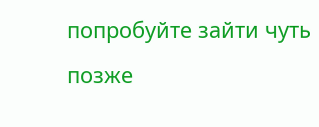попробуйте зайти чуть позже